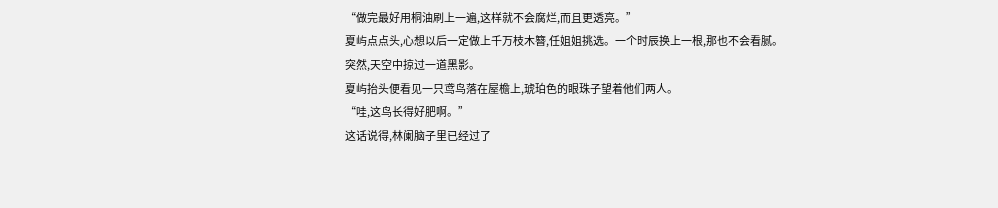“做完最好用桐油刷上一遍,这样就不会腐烂,而且更透亮。”
夏屿点点头,心想以后一定做上千万枝木簪,任姐姐挑选。一个时辰换上一根,那也不会看腻。
突然,天空中掠过一道黑影。
夏屿抬头便看见一只鸢鸟落在屋檐上,琥珀色的眼珠子望着他们两人。
“哇,这鸟长得好肥啊。”
这话说得,林阑脑子里已经过了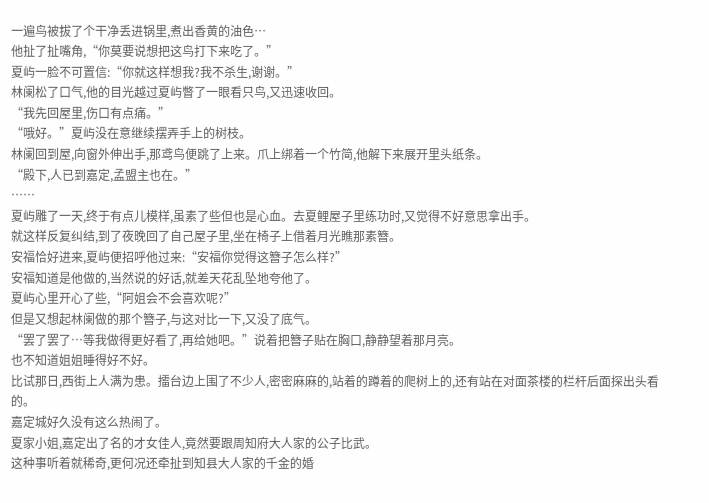一遍鸟被拔了个干净丢进锅里,煮出香黄的油色…
他扯了扯嘴角,“你莫要说想把这鸟打下来吃了。”
夏屿一脸不可置信:“你就这样想我?我不杀生,谢谢。”
林阑松了口气,他的目光越过夏屿瞥了一眼看只鸟,又迅速收回。
“我先回屋里,伤口有点痛。”
“哦好。”夏屿没在意继续摆弄手上的树枝。
林阑回到屋,向窗外伸出手,那鸢鸟便跳了上来。爪上绑着一个竹简,他解下来展开里头纸条。
“殿下,人已到嘉定,孟盟主也在。”
……
夏屿雕了一天,终于有点儿模样,虽素了些但也是心血。去夏鲤屋子里练功时,又觉得不好意思拿出手。
就这样反复纠结,到了夜晚回了自己屋子里,坐在椅子上借着月光瞧那素簪。
安福恰好进来,夏屿便招呼他过来:“安福你觉得这簪子怎么样?”
安福知道是他做的,当然说的好话,就差天花乱坠地夸他了。
夏屿心里开心了些,“阿姐会不会喜欢呢?”
但是又想起林阑做的那个簪子,与这对比一下,又没了底气。
“罢了罢了…等我做得更好看了,再给她吧。”说着把簪子贴在胸口,静静望着那月亮。
也不知道姐姐睡得好不好。
比试那日,西街上人满为患。擂台边上围了不少人,密密麻麻的,站着的蹲着的爬树上的,还有站在对面茶楼的栏杆后面探出头看的。
嘉定城好久没有这么热闹了。
夏家小姐,嘉定出了名的才女佳人,竟然要跟周知府大人家的公子比武。
这种事听着就稀奇,更何况还牵扯到知县大人家的千金的婚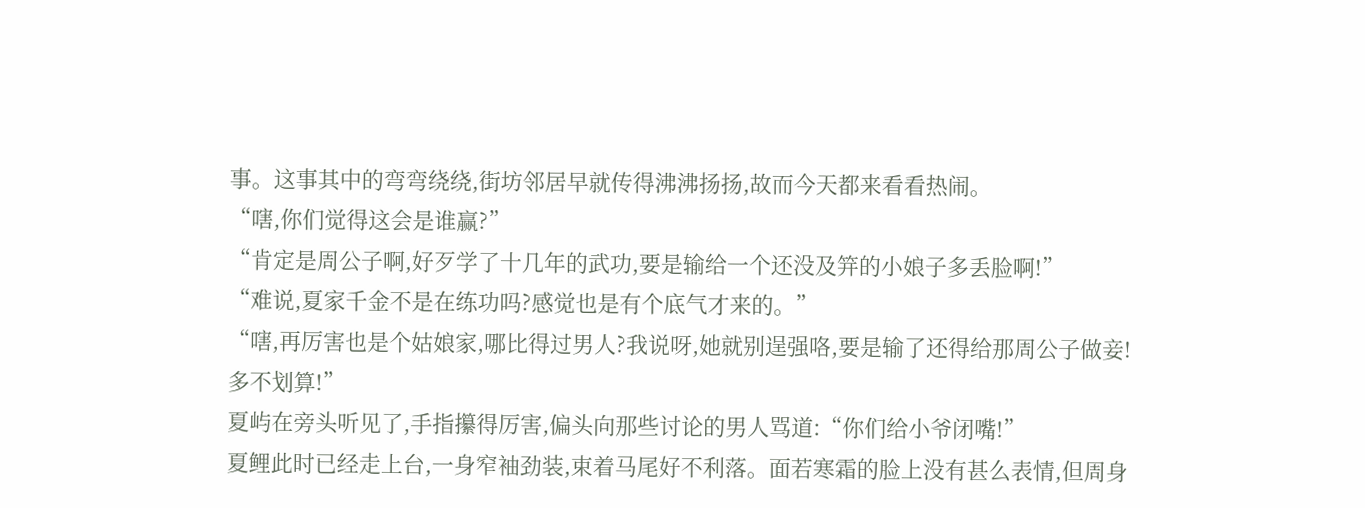事。这事其中的弯弯绕绕,街坊邻居早就传得沸沸扬扬,故而今天都来看看热闹。
“嗐,你们觉得这会是谁赢?”
“肯定是周公子啊,好歹学了十几年的武功,要是输给一个还没及笄的小娘子多丢脸啊!”
“难说,夏家千金不是在练功吗?感觉也是有个底气才来的。”
“嗐,再厉害也是个姑娘家,哪比得过男人?我说呀,她就别逞强咯,要是输了还得给那周公子做妾!多不划算!”
夏屿在旁头听见了,手指攥得厉害,偏头向那些讨论的男人骂道:“你们给小爷闭嘴!”
夏鲤此时已经走上台,一身窄袖劲装,束着马尾好不利落。面若寒霜的脸上没有甚么表情,但周身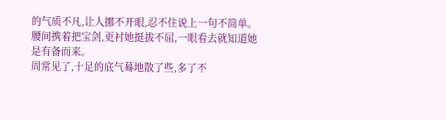的气质不凡,让人挪不开眼,忍不住说上一句不简单。
腰间携着把宝剑,更衬她挺拔不屈,一眼看去就知道她是有备而来。
周常见了,十足的底气蓦地散了些,多了不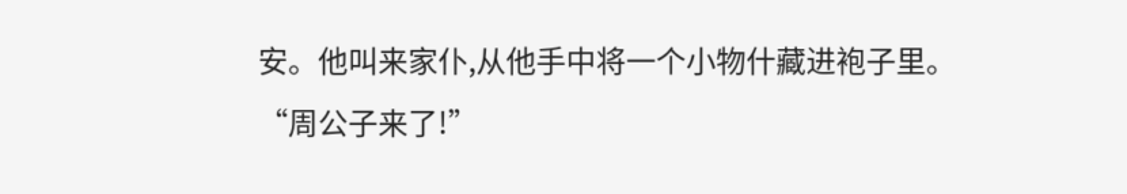安。他叫来家仆,从他手中将一个小物什藏进袍子里。
“周公子来了!”